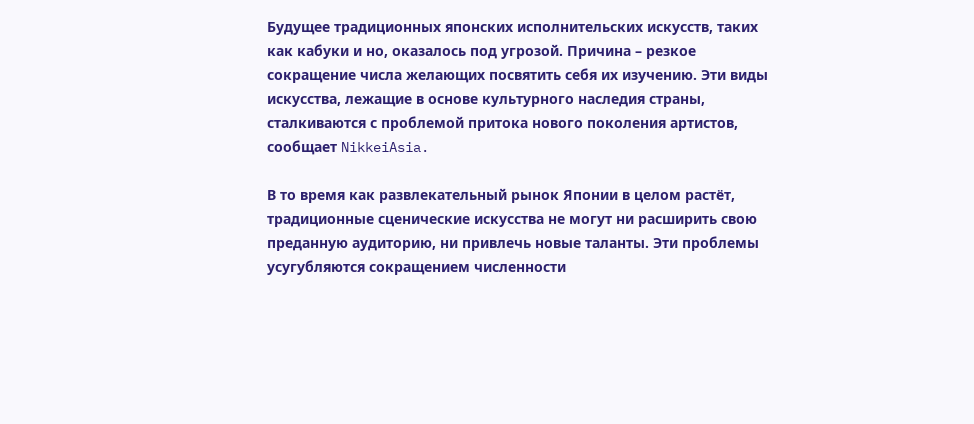Будущее традиционных японских исполнительских искусств, таких как кабуки и но, оказалось под угрозой. Причина – резкое сокращение числа желающих посвятить себя их изучению. Эти виды искусства, лежащие в основе культурного наследия страны, сталкиваются с проблемой притока нового поколения артистов, сообщает NikkeiAsia.

В то время как развлекательный рынок Японии в целом растёт, традиционные сценические искусства не могут ни расширить свою преданную аудиторию, ни привлечь новые таланты. Эти проблемы усугубляются сокращением численности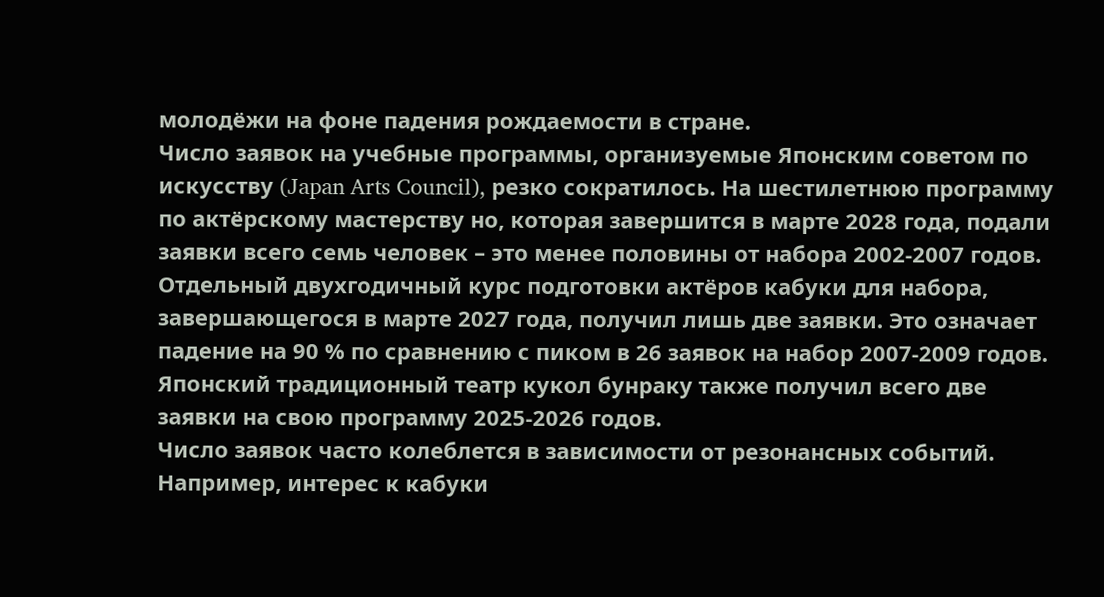молодёжи на фоне падения рождаемости в стране.
Число заявок на учебные программы, организуемые Японским советом по искусству (Japan Arts Council), резко сократилось. На шестилетнюю программу по актёрскому мастерству но, которая завершится в марте 2028 года, подали заявки всего семь человек – это менее половины от набора 2002-2007 годов. Отдельный двухгодичный курс подготовки актёров кабуки для набора, завершающегося в марте 2027 года, получил лишь две заявки. Это означает падение на 90 % по сравнению с пиком в 26 заявок на набор 2007-2009 годов. Японский традиционный театр кукол бунраку также получил всего две заявки на свою программу 2025-2026 годов.
Число заявок часто колеблется в зависимости от резонансных событий. Например, интерес к кабуки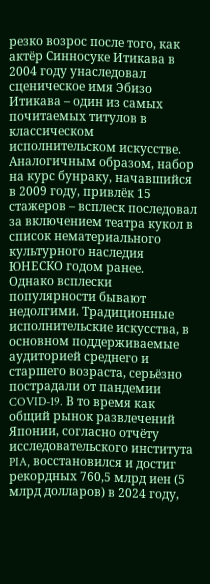резко возрос после того, как актёр Синносуке Итикава в 2004 году унаследовал сценическое имя Эбизо Итикава – один из самых почитаемых титулов в классическом исполнительском искусстве. Аналогичным образом, набор на курс бунраку, начавшийся в 2009 году, привлёк 15 стажеров – всплеск последовал за включением театра кукол в список нематериального культурного наследия ЮНЕСКО годом ранее.
Однако всплески популярности бывают недолгими. Традиционные исполнительские искусства, в основном поддерживаемые аудиторией среднего и старшего возраста, серьёзно пострадали от пандемии COVID-19. В то время как общий рынок развлечений Японии, согласно отчёту исследовательского института PIA, восстановился и достиг рекордных 760,5 млрд иен (5 млрд долларов) в 2024 году,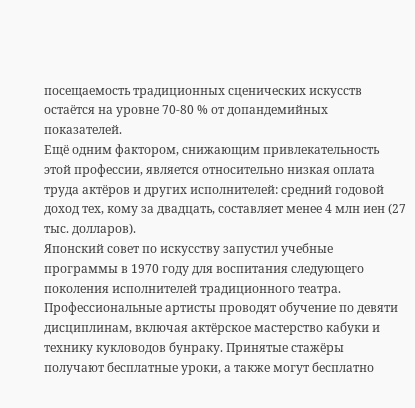посещаемость традиционных сценических искусств остаётся на уровне 70-80 % от допандемийных показателей.
Ещё одним фактором, снижающим привлекательность этой профессии, является относительно низкая оплата труда актёров и других исполнителей: средний годовой доход тех, кому за двадцать, составляет менее 4 млн иен (27 тыс. долларов).
Японский совет по искусству запустил учебные программы в 1970 году для воспитания следующего поколения исполнителей традиционного театра. Профессиональные артисты проводят обучение по девяти дисциплинам, включая актёрское мастерство кабуки и технику кукловодов бунраку. Принятые стажёры получают бесплатные уроки, а также могут бесплатно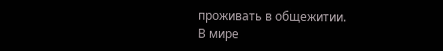проживать в общежитии.
В мире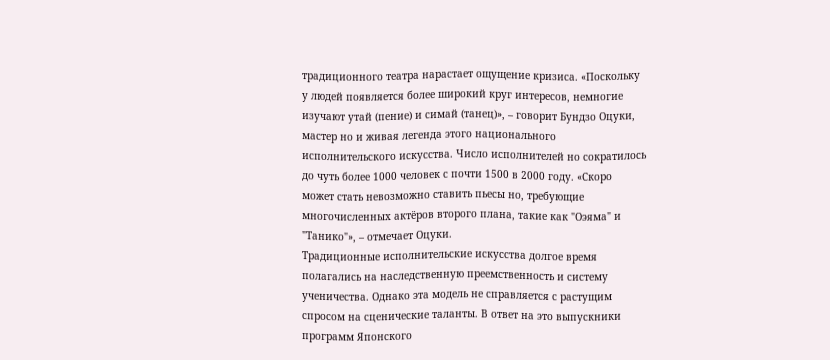традиционного театра нарастает ощущение кризиса. «Поскольку у людей появляется более широкий круг интересов, немногие изучают утай (пение) и симай (танец)», – говорит Бундзо Оцуки, мастер но и живая легенда этого национального исполнительского искусства. Число исполнителей но сократилось до чуть более 1000 человек с почти 1500 в 2000 году. «Скоро может стать невозможно ставить пьесы но, требующие многочисленных актёров второго плана, такие как "Оэяма" и "Танико"», – отмечает Оцуки.
Традиционные исполнительские искусства долгое время полагались на наследственную преемственность и систему ученичества. Однако эта модель не справляется с растущим спросом на сценические таланты. В ответ на это выпускники программ Японского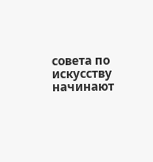совета по искусству начинают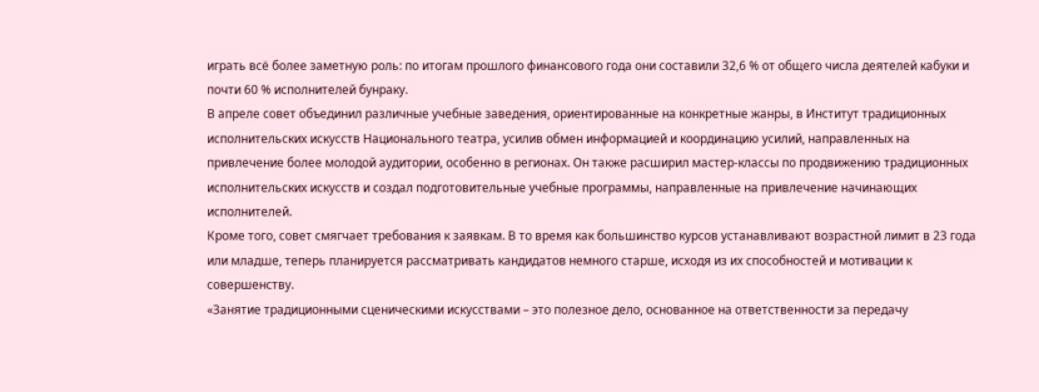играть всё более заметную роль: по итогам прошлого финансового года они составили 32,6 % от общего числа деятелей кабуки и почти 60 % исполнителей бунраку.
В апреле совет объединил различные учебные заведения, ориентированные на конкретные жанры, в Институт традиционных исполнительских искусств Национального театра, усилив обмен информацией и координацию усилий, направленных на привлечение более молодой аудитории, особенно в регионах. Он также расширил мастер-классы по продвижению традиционных исполнительских искусств и создал подготовительные учебные программы, направленные на привлечение начинающих исполнителей.
Кроме того, совет смягчает требования к заявкам. В то время как большинство курсов устанавливают возрастной лимит в 23 года или младше, теперь планируется рассматривать кандидатов немного старше, исходя из их способностей и мотивации к совершенству.
«Занятие традиционными сценическими искусствами – это полезное дело, основанное на ответственности за передачу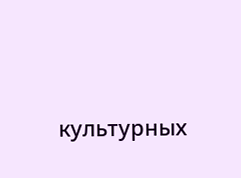культурных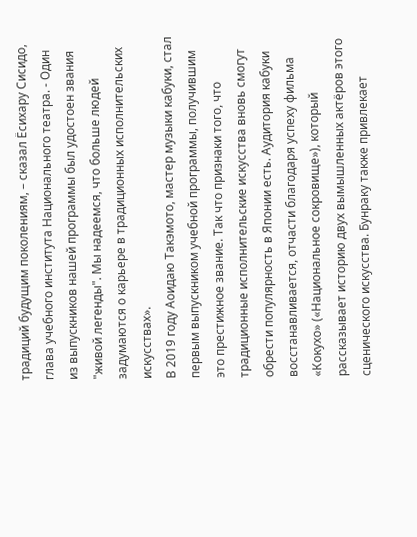традиций будущим поколениям, – сказал Ёсихару Сисидо, глава учебного института Национального театра. - Один из выпускников нашей программы был удостоен звания "живой легенды". Мы надеемся, что больше людей задумаются о карьере в традиционных исполнительских искусствах».
В 2019 году Аоидаю Такэмото, мастер музыки кабуки, стал первым выпускником учебной программы, получившим это престижное звание. Так что признаки того, что традиционные исполнительские искусства вновь смогут обрести популярность в Японии есть. Аудитория кабуки восстанавливается, отчасти благодаря успеху фильма «Кокухо» («Национальное сокровище»), который рассказывает историю двух вымышленных актёров этого сценического искусства. Бунраку также привлекает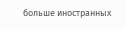больше иностранных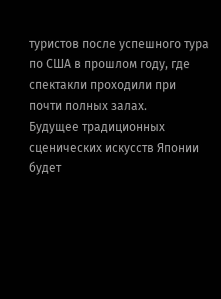туристов после успешного тура по США в прошлом году, где спектакли проходили при почти полных залах.
Будущее традиционных сценических искусств Японии будет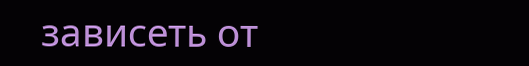зависеть от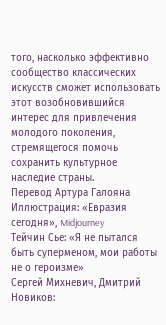того, насколько эффективно сообщество классических искусств сможет использовать этот возобновившийся интерес для привлечения молодого поколения, стремящегося помочь сохранить культурное наследие страны.
Перевод Артура Галояна
Иллюстрация: «Евразия сегодня», Midjourney
Тейчин Сье: «Я не пытался быть суперменом, мои работы не о героизме»
Сергей Михневич, Дмитрий Новиков: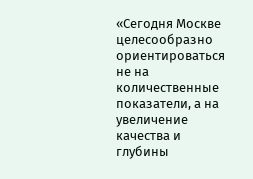«Сегодня Москве целесообразно ориентироваться не на количественные показатели, а на увеличение качества и глубины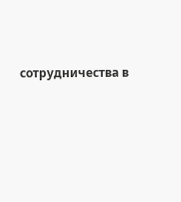сотрудничества в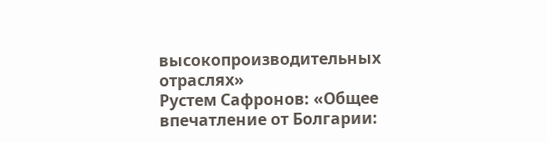высокопроизводительных отраслях»
Рустем Сафронов: «Общее впечатление от Болгарии: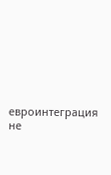евроинтеграция не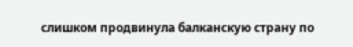слишком продвинула балканскую страну по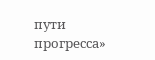пути прогресса»